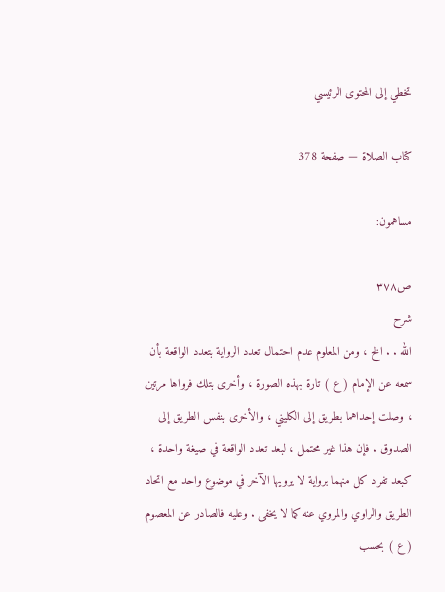تخطي إلى المحتوى الرئيسي

كتاب الصلاة — صفحة 378

مساهمون:

ص٣٧٨
شرح
الله . . الخ ، ومن المعلوم عدم احتمال تعدد الرواية بتعدد الواقعة بأن سمعه عن الإمام ( ع ) تارة بهذه الصورة ، وأخرى بتلك فرواها مرتين ، وصلت إحداهما بطريق إلى الكليني ، والأخرى بنفس الطريق إلى الصدوق . فإن هذا غير محتمل ، لبعد تعدد الواقعة في صيغة واحدة ، كبعد تفرد كل منهما برواية لا يرويها الآخر في موضوع واحد مع اتحاد الطريق والراوي والمروي عنه كما لا يخفى . وعليه فالصادر عن المعصوم ( ع ) بحسب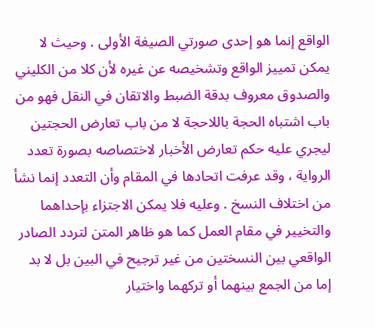الواقع إنما هو إحدى صورتي الصيغة الأولى . وحيث لا يمكن تمييز الواقع وتشخيصه عن غيره لأن كلا من الكليني والصدوق معروف بدقة الضبط والاتقان في النقل فهو من باب اشتباه الحجة باللاحجة لا من باب تعارض الحجتين ليجري عليه حكم تعارض الأخبار لاختصاصه بصورة تعدد الرواية ، وقد عرفت اتحادها في المقام وأن التعدد إنما نشأ من اختلاف النسخ . وعليه فلا يمكن الاجتزاء بإحداهما والتخيير في مقام العمل كما هو ظاهر المتن لتردد الصادر الواقعي بين النسختين من غير ترجيح في البين بل لا بد إما من الجمع بينهما أو تركهما واختيار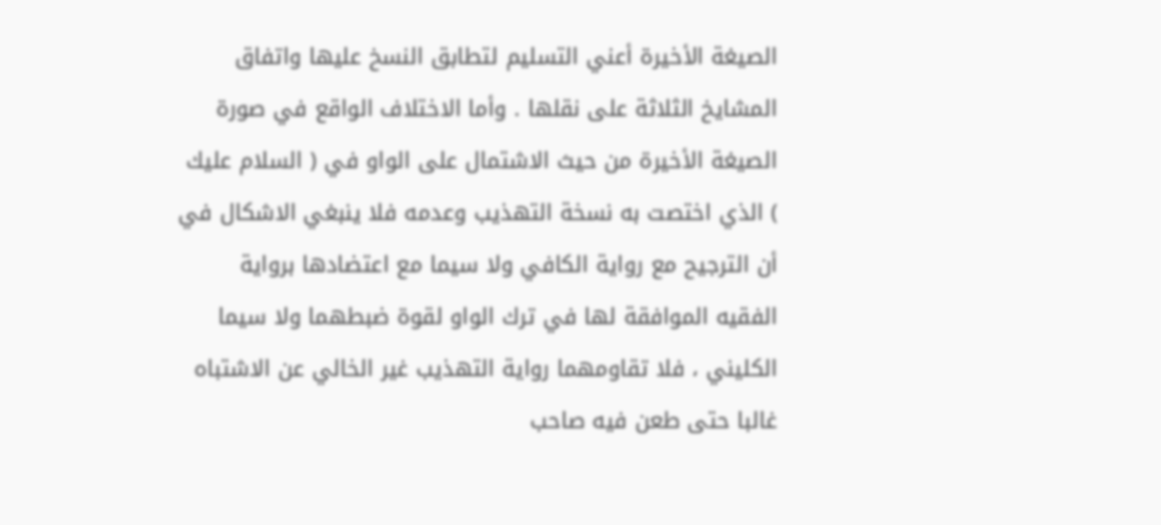الصيغة الأخيرة أعني التسليم لتطابق النسخ عليها واتفاق المشايخ الثلاثة على نقلها . وأما الاختلاف الواقع في صورة الصيغة الأخيرة من حيث الاشتمال على الواو في ( السلام عليك ) الذي اختصت به نسخة التهذيب وعدمه فلا ينبغي الاشكال في أن الترجيح مع رواية الكافي ولا سيما مع اعتضادها برواية الفقيه الموافقة لها في ترك الواو لقوة ضبطهما ولا سيما الكليني ، فلا تقاومهما رواية التهذيب غير الخالي عن الاشتباه غالبا حتى طعن فيه صاحب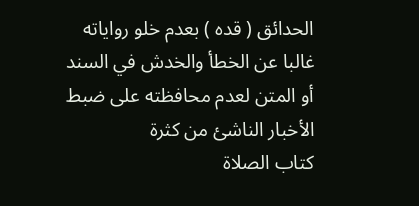الحدائق ( قده ) بعدم خلو رواياته غالبا عن الخطأ والخدش في السند أو المتن لعدم محافظته على ضبط الأخبار الناشئ من كثرة
كتاب الصلاة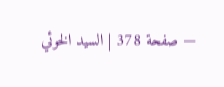— صفحة 378 | السيد الخوئي